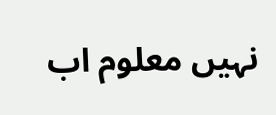نہیں معلوم اب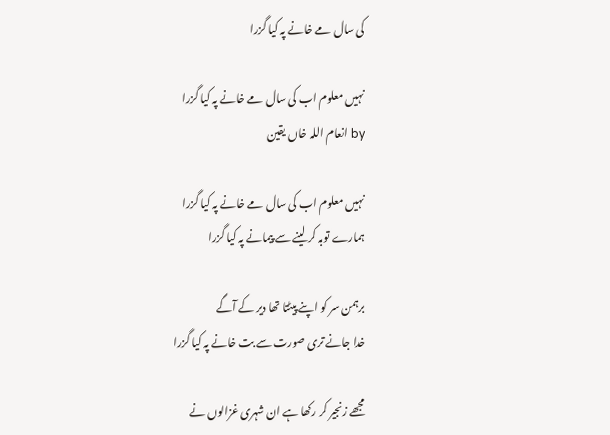کی سال مے خانے پہ کیا گزرا

نہیں معلوم اب کی سال مے خانے پہ کیا گزرا
by انعام اللہ خاں یقین

نہیں معلوم اب کی سال مے خانے پہ کیا گزرا
ہمارے توبہ کر لینے سے پیمانے پہ کیا گزرا

برہمن سر کو اپنے پیٹتا تھا دیر کے آگے
خدا جانے تری صورت سے بت خانے پہ کیا گزرا

مجھے زنجیر کر رکھا ہے ان شہری غزالوں نے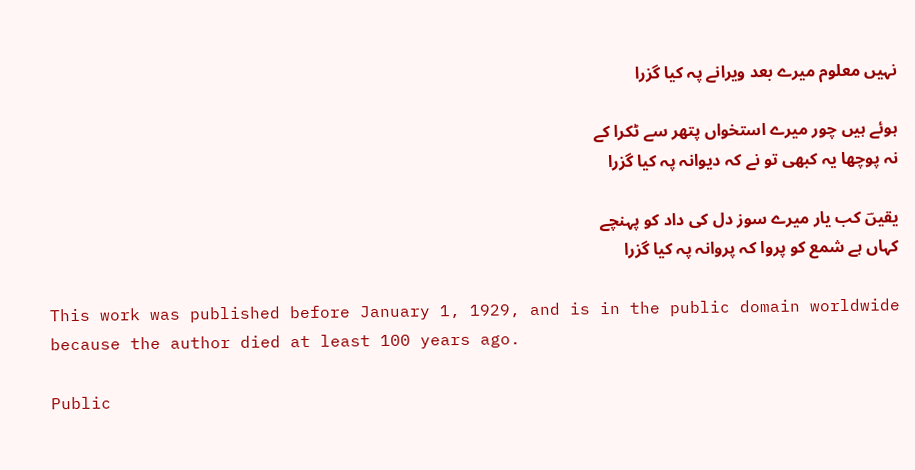نہیں معلوم میرے بعد ویرانے پہ کیا گزرا

ہوئے ہیں چور میرے استخواں پتھر سے ٹکرا کے
نہ پوچھا یہ کبھی تو نے کہ دیوانہ پہ کیا گزرا

یقیںؔ کب یار میرے سوز دل کی داد کو پہنچے
کہاں ہے شمع کو پروا کہ پروانہ پہ کیا گزرا

This work was published before January 1, 1929, and is in the public domain worldwide because the author died at least 100 years ago.

Public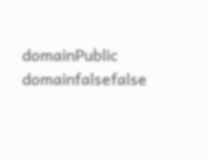domainPublic domainfalsefalse